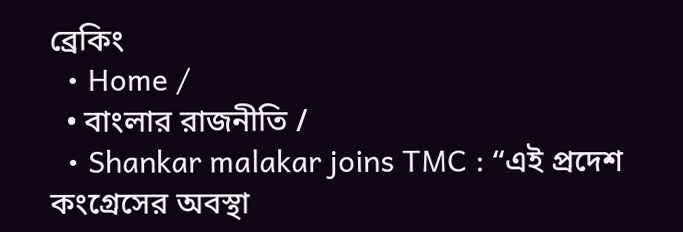ব্রেকিং
  • Home /
  • বাংলার রাজনীতি /
  • Shankar malakar joins TMC : “এই প্রদেশ কংগ্রেসের অবস্থা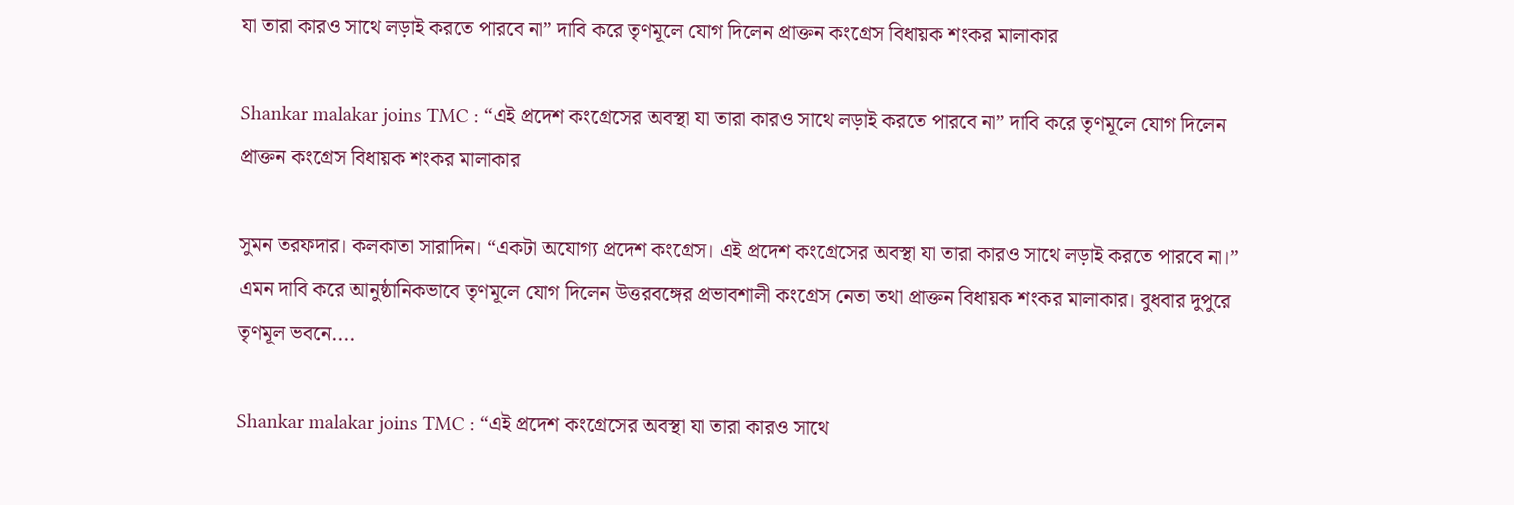যা তারা কারও সাথে লড়াই করতে পারবে না” দাবি করে তৃণমূলে যোগ দিলেন প্রাক্তন কংগ্রেস বিধায়ক শংকর মালাকার

Shankar malakar joins TMC : “এই প্রদেশ কংগ্রেসের অবস্থা যা তারা কারও সাথে লড়াই করতে পারবে না” দাবি করে তৃণমূলে যোগ দিলেন প্রাক্তন কংগ্রেস বিধায়ক শংকর মালাকার

সুমন তরফদার। কলকাতা সারাদিন। “একটা অযোগ্য প্রদেশ কংগ্রেস। এই প্রদেশ কংগ্রেসের অবস্থা যা তারা কারও সাথে লড়াই করতে পারবে না।” এমন দাবি করে আনুষ্ঠানিকভাবে তৃণমূলে যোগ দিলেন উত্তরবঙ্গের প্রভাবশালী কংগ্রেস নেতা তথা প্রাক্তন বিধায়ক শংকর মালাকার। বুধবার দুপুরে তৃণমূল ভবনে....

Shankar malakar joins TMC : “এই প্রদেশ কংগ্রেসের অবস্থা যা তারা কারও সাথে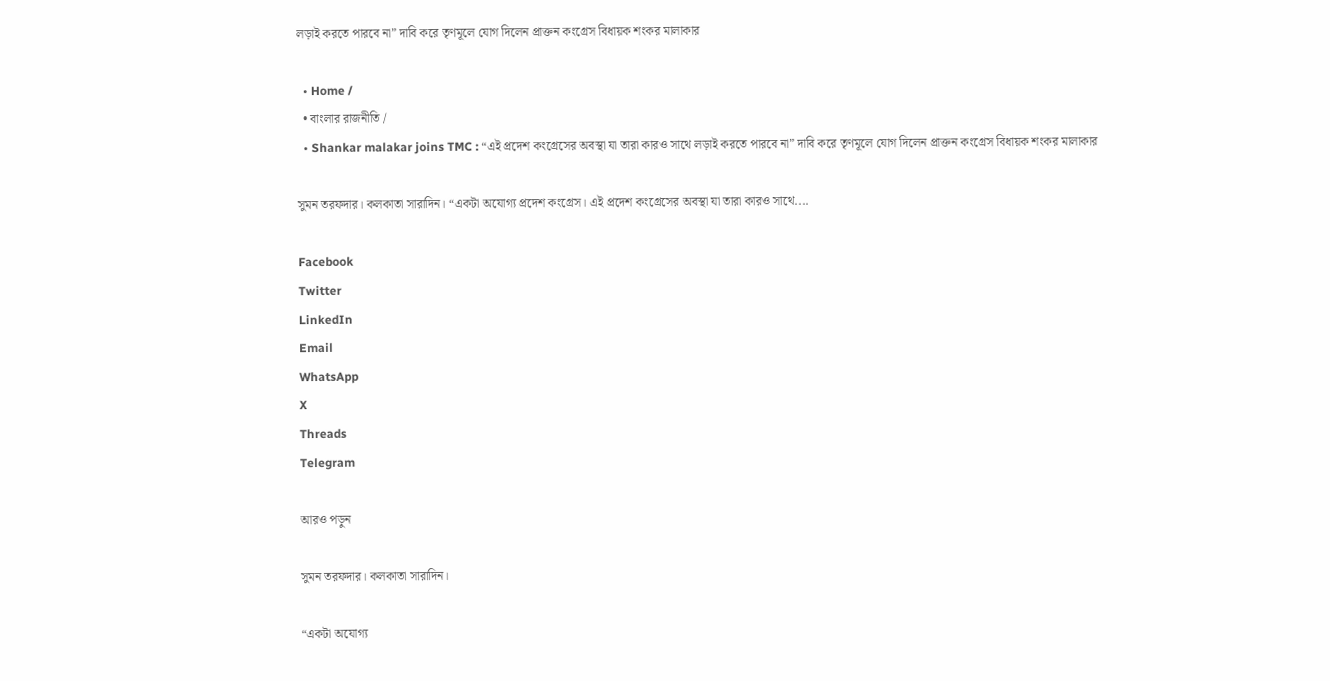লড়াই করতে পারবে না” দাবি করে তৃণমূলে যোগ দিলেন প্রাক্তন কংগ্রেস বিধায়ক শংকর মালাকার

  • Home /
  • বাংলার রাজনীতি /
  • Shankar malakar joins TMC : “এই প্রদেশ কংগ্রেসের অবস্থা যা তারা কারও সাথে লড়াই করতে পারবে না” দাবি করে তৃণমূলে যোগ দিলেন প্রাক্তন কংগ্রেস বিধায়ক শংকর মালাকার

সুমন তরফদার। কলকাতা সারাদিন। “একটা অযোগ্য প্রদেশ কংগ্রেস। এই প্রদেশ কংগ্রেসের অবস্থা যা তারা কারও সাথে....

Facebook
Twitter
LinkedIn
Email
WhatsApp
X
Threads
Telegram

আরও পড়ুন

সুমন তরফদার। কলকাতা সারাদিন।

“একটা অযোগ্য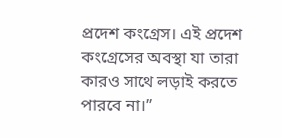প্রদেশ কংগ্রেস। এই প্রদেশ কংগ্রেসের অবস্থা যা তারা কারও সাথে লড়াই করতে পারবে না।”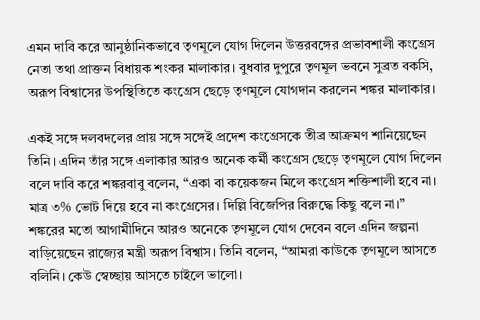এমন দাবি করে আনুষ্ঠানিকভাবে তৃণমূলে যোগ দিলেন উত্তরবঙ্গের প্রভাবশালী কংগ্রেস নেতা তথা প্রাক্তন বিধায়ক শংকর মালাকার। বুধবার দুপুরে তৃণমূল ভবনে সুব্রত বকসি, অরূপ বিশ্বাসের উপস্থিতিতে কংগ্রেস ছেড়ে তৃণমূলে যোগদান করলেন শঙ্কর মালাকার।

একই সঙ্গে দলবদলের প্রায় সঙ্গে সঙ্গেই প্রদেশ কংগ্রেসকে তীব্র আক্রমণ শানিয়েছেন তিনি। এদিন তাঁর সঙ্গে এলাকার আরও অনেক কর্মী কংগ্রেস ছেড়ে তৃণমূলে যোগ দিলেন বলে দাবি করে শঙ্করবাবু বলেন, “একা বা কয়েকজন মিলে কংগ্রেস শক্তিশালী হবে না। মাত্র ৩% ভোট দিয়ে হবে না কংগ্রেসের। দিল্লি বিজেপির বিরুদ্ধে কিছু বলে না।”
শঙ্করের মতো আগামীদিনে আরও অনেকে তৃণমূলে যোগ দেবেন বলে এদিন জল্পনা বাড়িয়েছেন রাজ্যের মন্ত্রী অরূপ বিশ্বাস। তিনি বলেন, “আমরা কাউকে তৃণমূলে আসতে বলিনি। কেউ স্বেচ্ছায় আসতে চাইলে ভালো।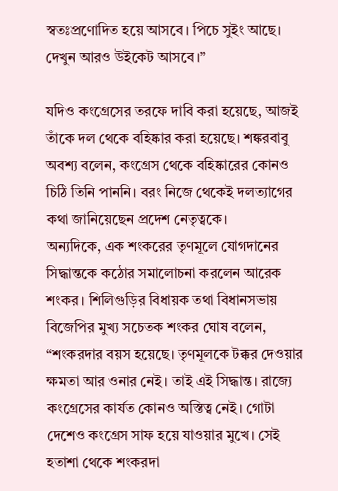স্বতঃপ্রণোদিত হয়ে আসবে। পিচে সুইং আছে। দেখুন আরও উইকেট আসবে।”

যদিও কংগ্রেসের তরফে দাবি করা হয়েছে, আজই তাঁকে দল থেকে বহিষ্কার করা হয়েছে। শঙ্করবাবু অবশ্য বলেন, কংগ্রেস থেকে বহিষ্কারের কোনও চিঠি তিনি পাননি। বরং নিজে থেকেই দলত্যাগের কথা জানিয়েছেন প্রদেশ নেতৃত্বকে।
অন্যদিকে, এক শংকরের তৃণমূলে যোগদানের সিদ্ধান্তকে কঠোর সমালোচনা করলেন আরেক শংকর। শিলিগুড়ির বিধায়ক তথা বিধানসভায় বিজেপির মুখ্য সচেতক শংকর ঘোষ বলেন, “শংকরদার বয়স হয়েছে। তৃণমূলকে টক্কর দেওয়ার ক্ষমতা আর ওনার নেই। তাই এই সিদ্ধান্ত। রাজ্যে কংগ্রেসের কার্যত কোনও অস্তিত্ব নেই। গোটা দেশেও কংগ্রেস সাফ হয়ে যাওয়ার মুখে। সেই হতাশা থেকে শংকরদা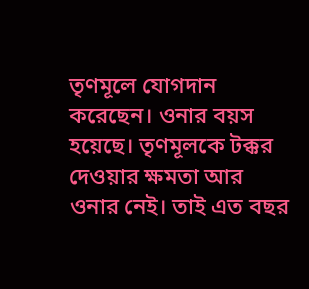তৃণমূলে যোগদান করেছেন। ওনার বয়স হয়েছে। তৃণমূলকে টক্কর দেওয়ার ক্ষমতা আর ওনার নেই। তাই এত বছর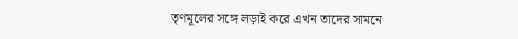তৃণমূলের সঙ্গে লড়াই করে এখন তাদের সামনে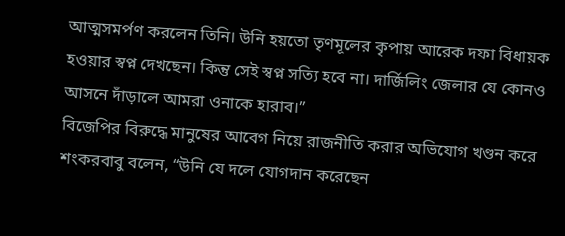আত্মসমর্পণ করলেন তিনি। উনি হয়তো তৃণমূলের কৃপায় আরেক দফা বিধায়ক হওয়ার স্বপ্ন দেখছেন। কিন্তু সেই স্বপ্ন সত্যি হবে না। দার্জিলিং জেলার যে কোনও আসনে দাঁড়ালে আমরা ওনাকে হারাব।”
বিজেপির বিরুদ্ধে মানুষের আবেগ নিয়ে রাজনীতি করার অভিযোগ খণ্ডন করে শংকরবাবু বলেন, “উনি যে দলে যোগদান করেছেন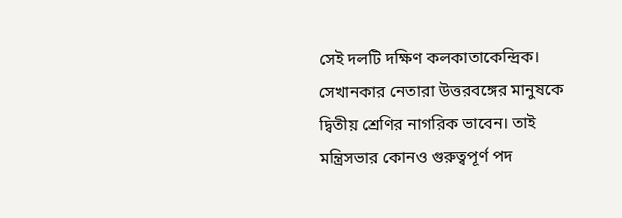সেই দলটি দক্ষিণ কলকাতাকেন্দ্রিক। সেখানকার নেতারা উত্তরবঙ্গের মানুষকে দ্বিতীয় শ্রেণির নাগরিক ভাবেন। তাই মন্ত্রিসভার কোনও গুরুত্বপূর্ণ পদ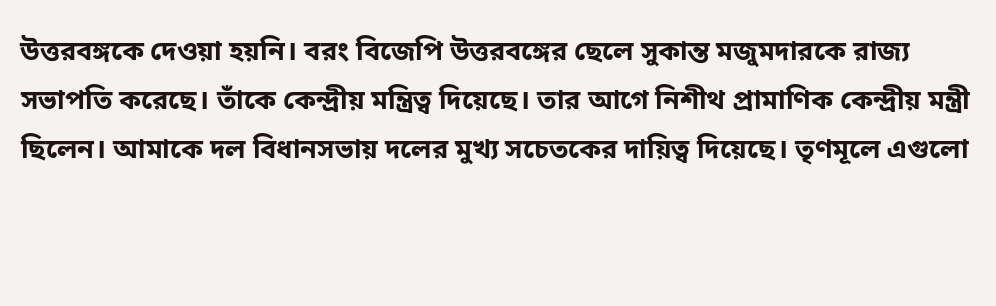উত্তরবঙ্গকে দেওয়া হয়নি। বরং বিজেপি উত্তরবঙ্গের ছেলে সুকান্ত মজুমদারকে রাজ্য সভাপতি করেছে। তাঁকে কেন্দ্রীয় মন্ত্রিত্ব দিয়েছে। তার আগে নিশীথ প্রামাণিক কেন্দ্রীয় মন্ত্রী ছিলেন। আমাকে দল বিধানসভায় দলের মুখ্য সচেতকের দায়িত্ব দিয়েছে। তৃণমূলে এগুলো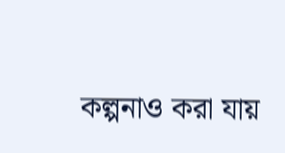কল্পনাও করা যায়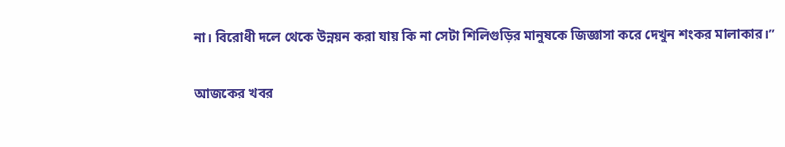না। বিরোধী দলে থেকে উন্নয়ন করা যায় কি না সেটা শিলিগুড়ির মানুষকে জিজ্ঞাসা করে দেখুন শংকর মালাকার।”

আজকের খবর